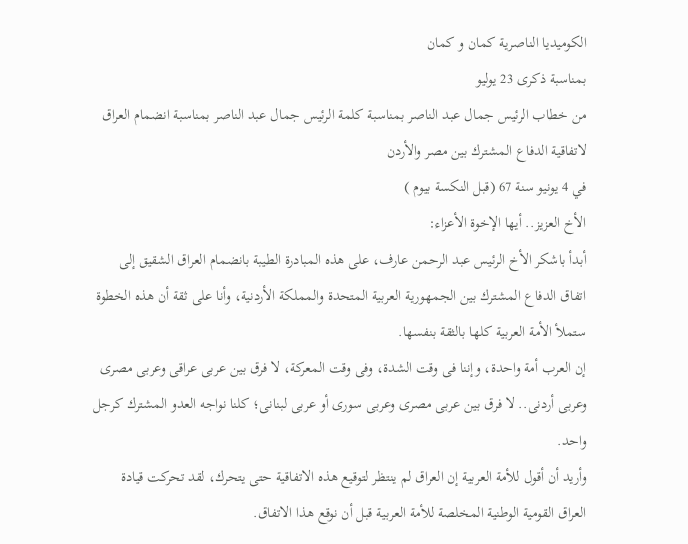الكوميديا الناصرية كمان و كمان
بمناسبة ذكرى 23 يوليو
من خطاب الرئيس جمال عبد الناصر بمناسبة كلمة الرئيس جمال عبد الناصر بمناسبة انضمام العراق لاتفاقية الدفاع المشترك بين مصر والأردن
في 4 يونيو سنة 67 (قبل النكسة بيوم )
الأخ العزيز.. أيها الإخوة الأعزاء:
أبدأ باشكر الأخ الرئيس عبد الرحمن عارف، على هذه المبادرة الطيبة بانضمام العراق الشقيق إلى اتفاق الدفاع المشترك بين الجمهورية العربية المتحدة والمملكة الأردنية، وأنا على ثقة أن هذه الخطوة ستملأ الأمة العربية كلها بالثقة بنفسها.
إن العرب أمة واحدة، وإننا فى وقت الشدة، وفى وقت المعركة، لا فرق بين عربى عراقى وعربى مصرى وعربى أردنى.. لا فرق بين عربى مصرى وعربى سورى أو عربى لبنانى؛ كلنا نواجه العدو المشترك كرجل واحد.
وأريد أن أقول للأمة العربية إن العراق لم ينتظر لتوقيع هذه الاتفاقية حتى يتحرك، لقد تحركت قيادة العراق القومية الوطنية المخلصة للأمة العربية قبل أن نوقع هذا الاتفاق.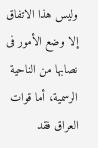وليس هذا الاتفاق إلا وضع الأمور فى نصابها من الناحية الرسمية، أما قوات العراق فقد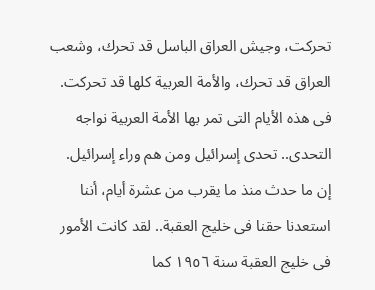تحركت، وجيش العراق الباسل قد تحرك، وشعب العراق قد تحرك، والأمة العربية كلها قد تحركت.
فى هذه الأيام التى تمر بها الأمة العربية نواجه التحدى.. تحدى إسرائيل ومن هم وراء إسرائيل.
إن ما حدث منذ ما يقرب من عشرة أيام، أننا استعدنا حقنا فى خليج العقبة.. لقد كانت الأمور فى خليج العقبة سنة ١٩٥٦ كما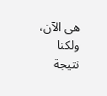هى الآن، ولكنا نتيجة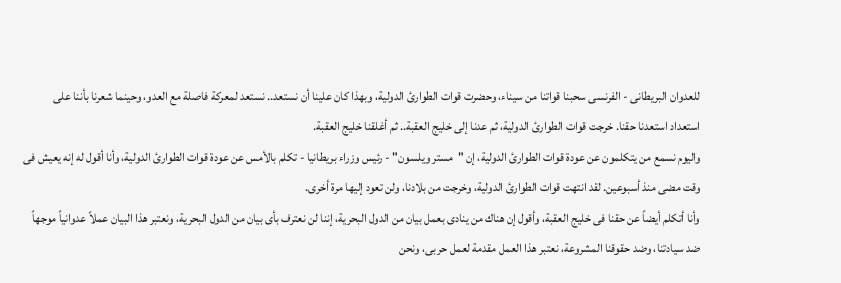للعدوان البريطانى - الفرنسى سحبنا قواتنا من سيناء، وحضرت قوات الطوارئ الدولية، وبهذا كان علينا أن نستعد.. نستعد لمعركة فاصلة مع العدو، وحينما شعرنا بأننا على استعداد استعدنا حقنا. خرجت قوات الطوارئ الدولية، ثم عدنا إلى خليج العقبة.. ثم أغلقنا خليج العقبة.
واليوم نسمع من يتكلمون عن عودة قوات الطوارئ الدولية، إن "مستر ويلسون" - رئيس وزراء بريطانيا - تكلم بالأمس عن عودة قوات الطوارئ الدولية، وأنا أقول له إنه يعيش فى وقت مضى منذ أسبوعين. لقد انتهت قوات الطوارئ الدولية، وخرجت من بلادنا، ولن تعود إليها مرة أخرى.
وأنا أتكلم أيضاً عن حقنا فى خليج العقبة، وأقول إن هناك من ينادى بعمل بيان من الدول البحرية، إننا لن نعترف بأى بيان من الدول البحرية، ونعتبر هذا البيان عملاً عدوانياً موجهاً ضد سيادتنا، وضد حقوقنا المشروعة، نعتبر هذا العمل مقدمة لعمل حربى، ونحن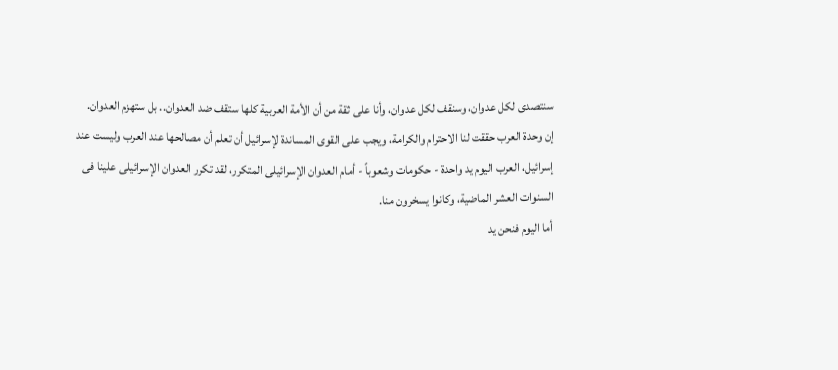سنتصدى لكل عدوان، وسنقف لكل عدوان، وأنا على ثقة من أن الأمة العربية كلها ستقف ضد العدوان.. بل ستهزم العدوان.
إن وحدة العرب حققت لنا الاحترام والكرامة، ويجب على القوى المساندة لإسرائيل أن تعلم أن مصالحها عند العرب وليست عند إسرائيل، العرب اليوم يد واحدة - حكومات وشعوباً - أمام العدوان الإسرائيلى المتكرر، لقد تكرر العدوان الإسرائيلى علينا فى السنوات العشر الماضية، وكانوا يسخرون منا.
أما اليوم فنحن يد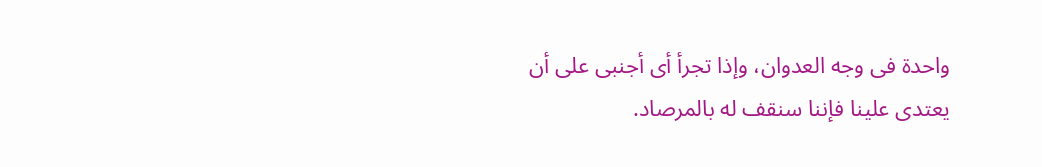واحدة فى وجه العدوان، وإذا تجرأ أى أجنبى على أن يعتدى علينا فإننا سنقف له بالمرصاد.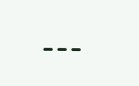---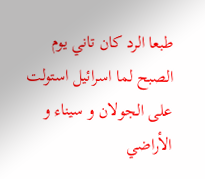طبعا الرد كان تاني يوم الصبح لما اسرائيل استولت على الجولان و سيناء و الأراضي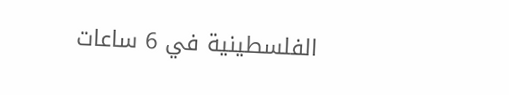الفلسطينية في 6 ساعات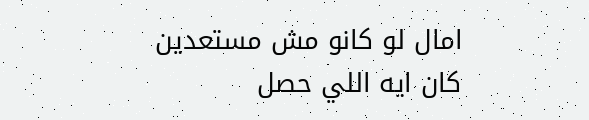امال لو كانو مش مستعدين كان ايه اللي حصل